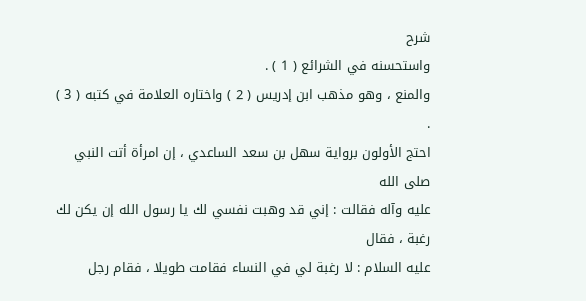شرح
واستحسنه في الشرائع ( 1 ) .
والمنع ، وهو مذهب ابن إدريس ( 2 ) واختاره العلامة في كتبه ( 3 ) .
احتج الأولون برواية سهل بن سعد الساعدي ، إن امرأة أتت النبي صلى الله
عليه وآله فقالت : إني قد وهبت نفسي لك يا رسول الله إن يكن لك رغبة ، فقال
عليه السلام : لا رغبة لي في النساء فقامت طويلا ، فقام رجل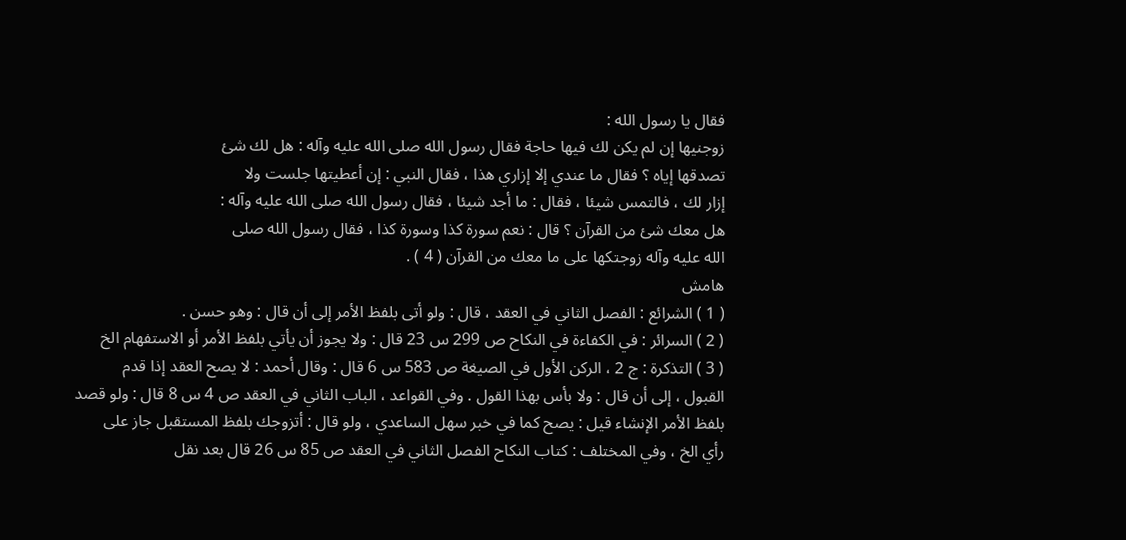فقال يا رسول الله :
زوجنيها إن لم يكن لك فيها حاجة فقال رسول الله صلى الله عليه وآله : هل لك شئ
تصدقها إياه ؟ فقال ما عندي إلا إزاري هذا ، فقال النبي : إن أعطيتها جلست ولا
إزار لك ، فالتمس شيئا ، فقال : ما أجد شيئا ، فقال رسول الله صلى الله عليه وآله :
هل معك شئ من القرآن ؟ قال : نعم سورة كذا وسورة كذا ، فقال رسول الله صلى
الله عليه وآله زوجتكها على ما معك من القرآن ( 4 ) .
هامش
( 1 ) الشرائع : الفصل الثاني في العقد ، قال : ولو أتى بلفظ الأمر إلى أن قال : وهو حسن .
( 2 ) السرائر : في الكفاءة في النكاح ص 299 س 23 قال : ولا يجوز أن يأتي بلفظ الأمر أو الاستفهام الخ
( 3 ) التذكرة : ج 2 ، الركن الأول في الصيغة ص 583 س 6 قال : وقال أحمد : لا يصح العقد إذا قدم
القبول ، إلى أن قال : ولا بأس بهذا القول . وفي القواعد ، الباب الثاني في العقد ص 4 س 8 قال : ولو قصد
بلفظ الأمر الإنشاء قيل : يصح كما في خبر سهل الساعدي ، ولو قال : أتزوجك بلفظ المستقبل جاز على
رأي الخ ، وفي المختلف : كتاب النكاح الفصل الثاني في العقد ص 85 س 26 قال بعد نقل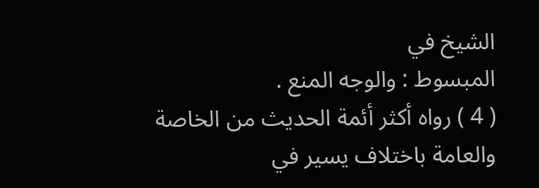الشيخ في
المبسوط : والوجه المنع .
( 4 ) رواه أكثر أئمة الحديث من الخاصة والعامة باختلاف يسير في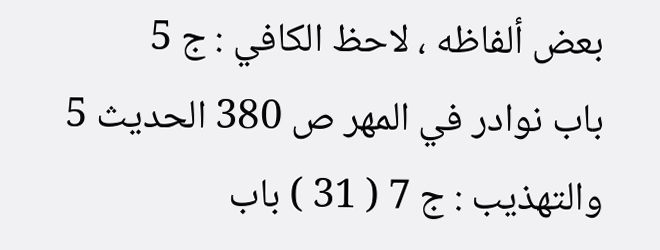بعض ألفاظه ، لاحظ الكافي : ج 5
باب نوادر في المهر ص 380 الحديث 5 والتهذيب : ج 7 ( 31 ) باب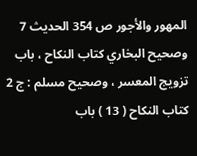المهور والأجور ص 354 الحديث 7
وصحيح البخاري كتاب النكاح ، باب تزويج المعسر ، وصحيح مسلم : ج 2 كتاب النكاح ( 13 ) باب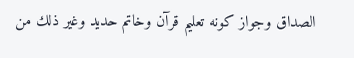الصداق وجواز كونه تعليم قرآن وخاتم حديد وغير ذلك من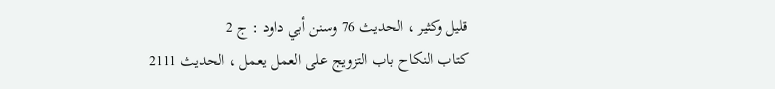قليل وكثير ، الحديث 76 وسنن أبي داود : ج 2
كتاب النكاح باب التزويج على العمل يعمل ، الحديث 2111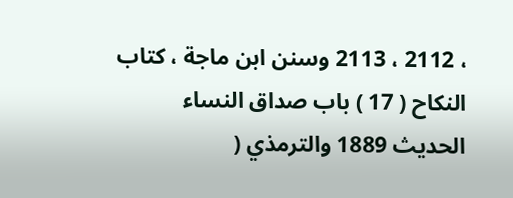، 2112 ، 2113 وسنن ابن ماجة ، كتاب
النكاح ( 17 ) باب صداق النساء الحديث 1889 والترمذي (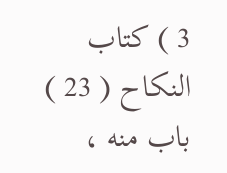3 ) كتاب النكاح ( 23 ) باب منه ،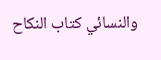والنسائي كتاب النكاح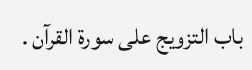باب التزويج على سورة القرآن .